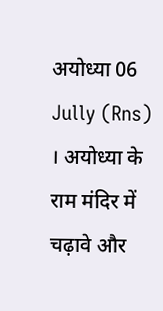अयोध्या 06 Jully (Rns) । अयोध्या के राम मंदिर में चढ़ावे और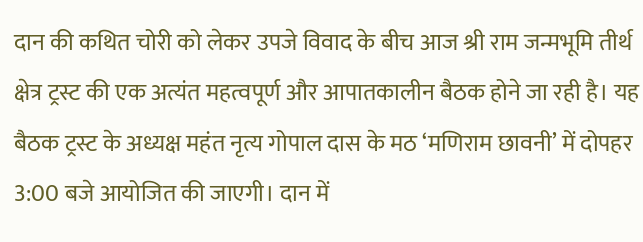दान की कथित चोरी को लेकर उपजे विवाद के बीच आज श्री राम जन्मभूमि तीर्थ क्षेत्र ट्रस्ट की एक अत्यंत महत्वपूर्ण और आपातकालीन बैठक होने जा रही है। यह बैठक ट्रस्ट के अध्यक्ष महंत नृत्य गोपाल दास के मठ ‘मणिराम छावनी’ में दोपहर 3:00 बजे आयोजित की जाएगी। दान में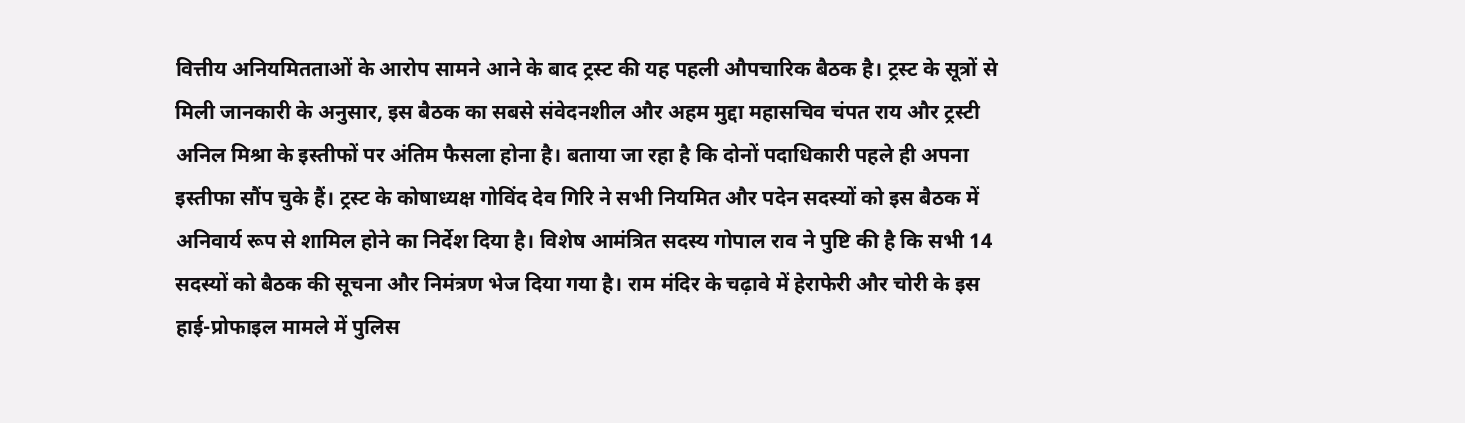वित्तीय अनियमितताओं के आरोप सामने आने के बाद ट्रस्ट की यह पहली औपचारिक बैठक है। ट्रस्ट के सूत्रों से मिली जानकारी के अनुसार, इस बैठक का सबसे संवेदनशील और अहम मुद्दा महासचिव चंपत राय और ट्रस्टी अनिल मिश्रा के इस्तीफों पर अंतिम फैसला होना है। बताया जा रहा है कि दोनों पदाधिकारी पहले ही अपना इस्तीफा सौंप चुके हैं। ट्रस्ट के कोषाध्यक्ष गोविंद देव गिरि ने सभी नियमित और पदेन सदस्यों को इस बैठक में अनिवार्य रूप से शामिल होने का निर्देश दिया है। विशेष आमंत्रित सदस्य गोपाल राव ने पुष्टि की है कि सभी 14 सदस्यों को बैठक की सूचना और निमंत्रण भेज दिया गया है। राम मंदिर के चढ़ावे में हेराफेरी और चोरी के इस हाई-प्रोफाइल मामले में पुलिस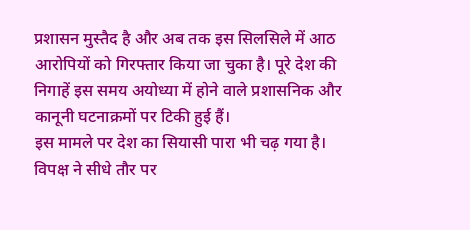प्रशासन मुस्तैद है और अब तक इस सिलसिले में आठ आरोपियों को गिरफ्तार किया जा चुका है। पूरे देश की निगाहें इस समय अयोध्या में होने वाले प्रशासनिक और कानूनी घटनाक्रमों पर टिकी हुई हैं।
इस मामले पर देश का सियासी पारा भी चढ़ गया है। विपक्ष ने सीधे तौर पर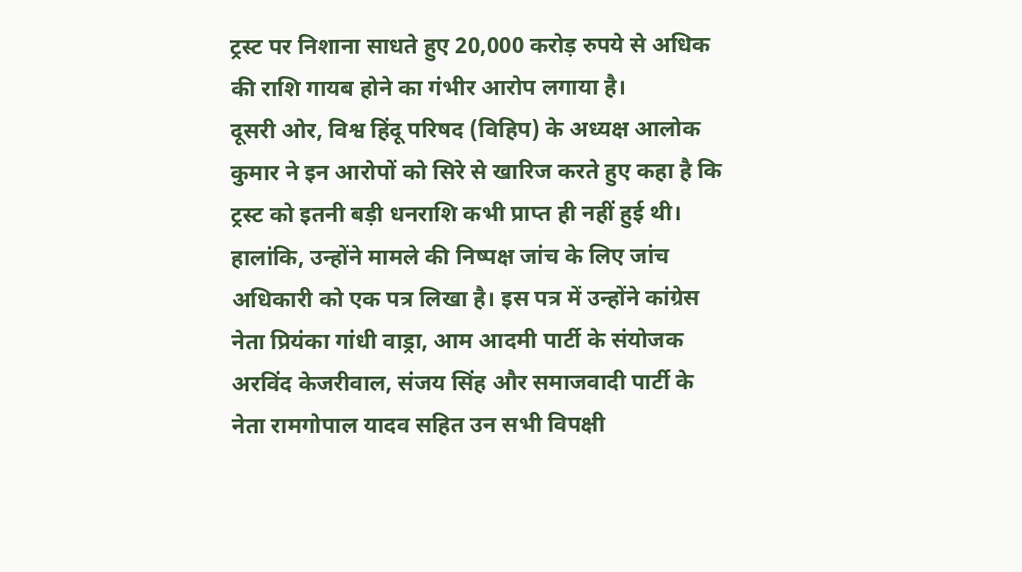ट्रस्ट पर निशाना साधते हुए 20,000 करोड़ रुपये से अधिक की राशि गायब होने का गंभीर आरोप लगाया है।
दूसरी ओर, विश्व हिंदू परिषद (विहिप) के अध्यक्ष आलोक कुमार ने इन आरोपों को सिरे से खारिज करते हुए कहा है कि ट्रस्ट को इतनी बड़ी धनराशि कभी प्राप्त ही नहीं हुई थी। हालांकि, उन्होंने मामले की निष्पक्ष जांच के लिए जांच अधिकारी को एक पत्र लिखा है। इस पत्र में उन्होंने कांग्रेस नेता प्रियंका गांधी वाड्रा, आम आदमी पार्टी के संयोजक अरविंद केजरीवाल, संजय सिंह और समाजवादी पार्टी के नेता रामगोपाल यादव सहित उन सभी विपक्षी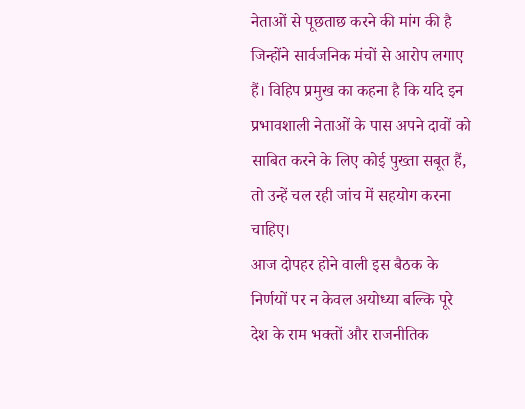नेताओं से पूछताछ करने की मांग की है जिन्होंने सार्वजनिक मंचों से आरोप लगाए हैं। विहिप प्रमुख का कहना है कि यदि इन प्रभावशाली नेताओं के पास अपने दावों को साबित करने के लिए कोई पुख्ता सबूत हैं, तो उन्हें चल रही जांच में सहयोग करना चाहिए।
आज दोपहर होने वाली इस बैठक के निर्णयों पर न केवल अयोध्या बल्कि पूरे देश के राम भक्तों और राजनीतिक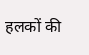हलकों की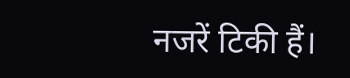नजरें टिकी हैं।